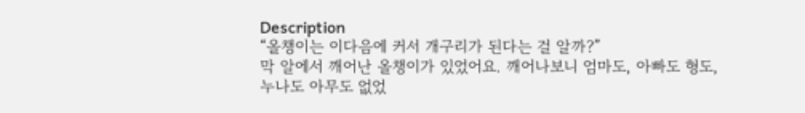Description
“올챙이는 이다음에 커서 개구리가 된다는 걸 알까?”
막 알에서 깨어난 올챙이가 있었어요. 깨어나보니 엄마도, 아빠도 형도, 누나도 아무도 없었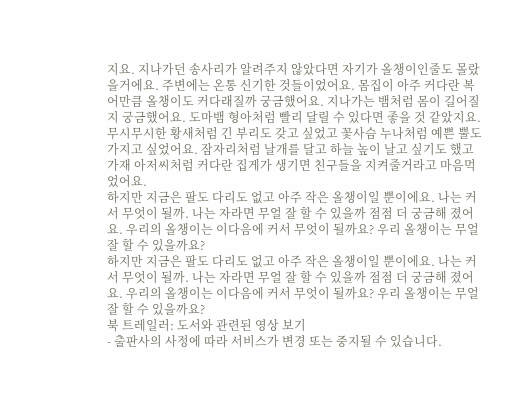지요. 지나가던 송사리가 알려주지 않았다면 자기가 올챙이인줄도 몰랐을거에요. 주변에는 온통 신기한 것들이었어요. 몸집이 아주 커다란 복어만큼 올챙이도 커다래질까 궁금했어요. 지나가는 뱀처럼 몸이 길어질지 궁금했어요. 도마뱀 형아처럼 빨리 달릴 수 있다면 좋을 것 같았지요. 무시무시한 황새처럼 긴 부리도 갖고 싶었고 꽃사슴 누나처럼 예쁜 뿔도 가지고 싶었어요. 잠자리처럼 날개를 달고 하늘 높이 날고 싶기도 했고 가재 아저씨처럼 커다란 집게가 생기면 친구들을 지켜줄거라고 마음먹었어요.
하지만 지금은 팔도 다리도 없고 아주 작은 올챙이일 뿐이에요. 나는 커서 무엇이 될까. 나는 자라면 무얼 잘 할 수 있을까 점점 더 궁금해 졌어요. 우리의 올챙이는 이다음에 커서 무엇이 될까요? 우리 올챙이는 무얼 잘 할 수 있을까요?
하지만 지금은 팔도 다리도 없고 아주 작은 올챙이일 뿐이에요. 나는 커서 무엇이 될까. 나는 자라면 무얼 잘 할 수 있을까 점점 더 궁금해 졌어요. 우리의 올챙이는 이다음에 커서 무엇이 될까요? 우리 올챙이는 무얼 잘 할 수 있을까요?
북 트레일러: 도서와 관련된 영상 보기
- 출판사의 사정에 따라 서비스가 변경 또는 중지될 수 있습니다.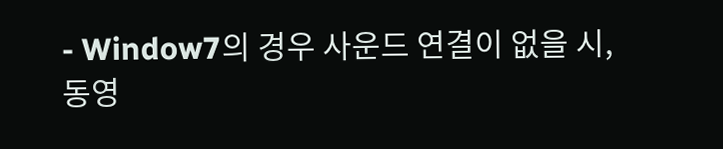- Window7의 경우 사운드 연결이 없을 시, 동영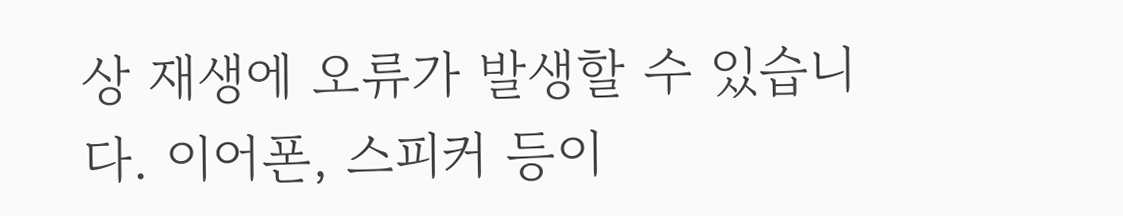상 재생에 오류가 발생할 수 있습니다. 이어폰, 스피커 등이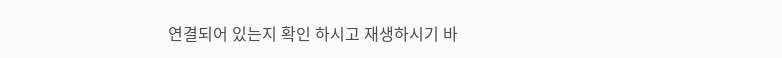연결되어 있는지 확인 하시고 재생하시기 바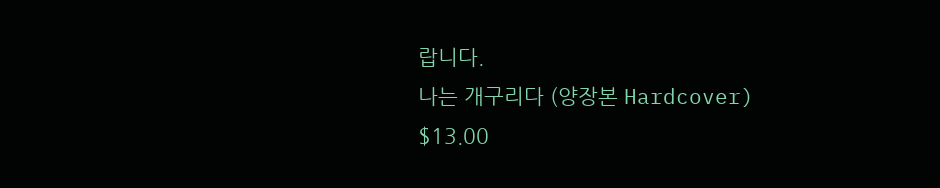랍니다.
나는 개구리다 (양장본 Hardcover)
$13.00